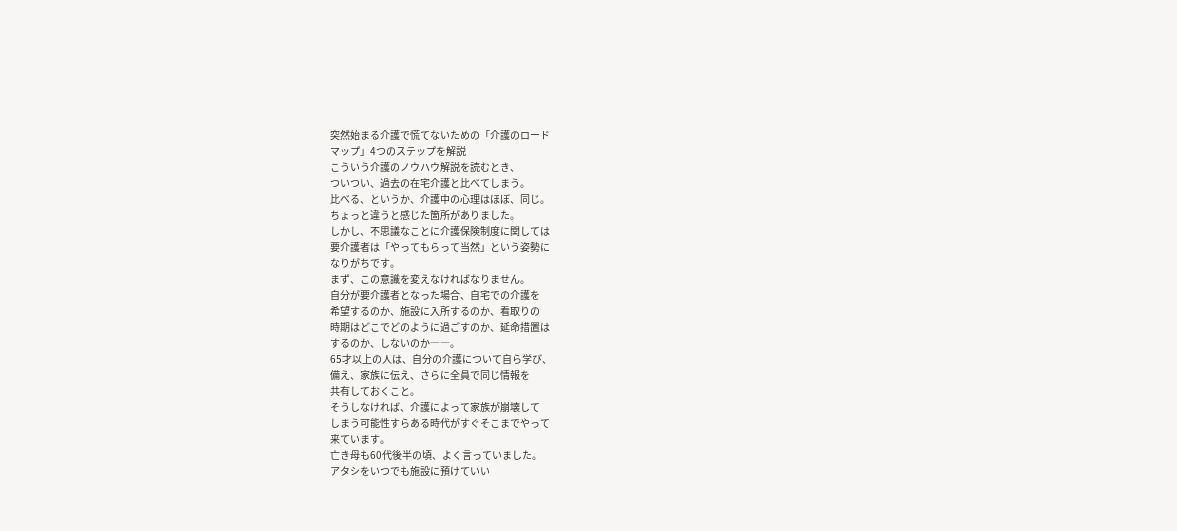突然始まる介護で慌てないための「介護のロード
マップ」4つのステップを解説
こういう介護のノウハウ解説を読むとき、
ついつい、過去の在宅介護と比べてしまう。
比べる、というか、介護中の心理はほぼ、同じ。
ちょっと違うと感じた箇所がありました。
しかし、不思議なことに介護保険制度に関しては
要介護者は「やってもらって当然」という姿勢に
なりがちです。
まず、この意識を変えなければなりません。
自分が要介護者となった場合、自宅での介護を
希望するのか、施設に入所するのか、看取りの
時期はどこでどのように過ごすのか、延命措置は
するのか、しないのか――。
65才以上の人は、自分の介護について自ら学び、
備え、家族に伝え、さらに全員で同じ情報を
共有しておくこと。
そうしなければ、介護によって家族が崩壊して
しまう可能性すらある時代がすぐそこまでやって
来ています。
亡き母も60代後半の頃、よく言っていました。
アタシをいつでも施設に預けていい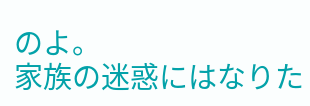のよ。
家族の迷惑にはなりた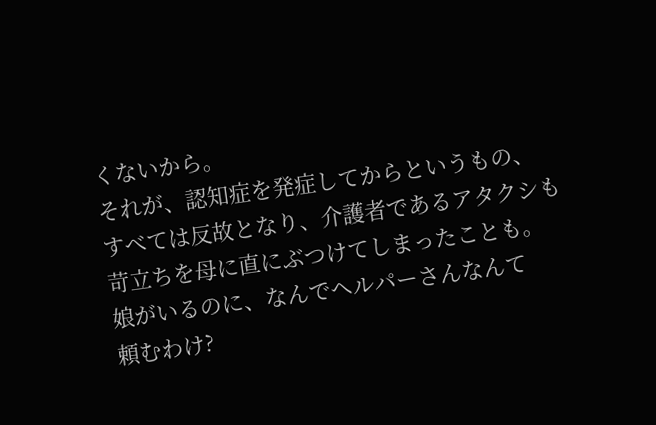くないから。
それが、認知症を発症してからというもの、
すべては反故となり、介護者であるアタクシも
苛立ちを母に直にぶつけてしまったことも。
娘がいるのに、なんでヘルパーさんなんて
頼むわけ?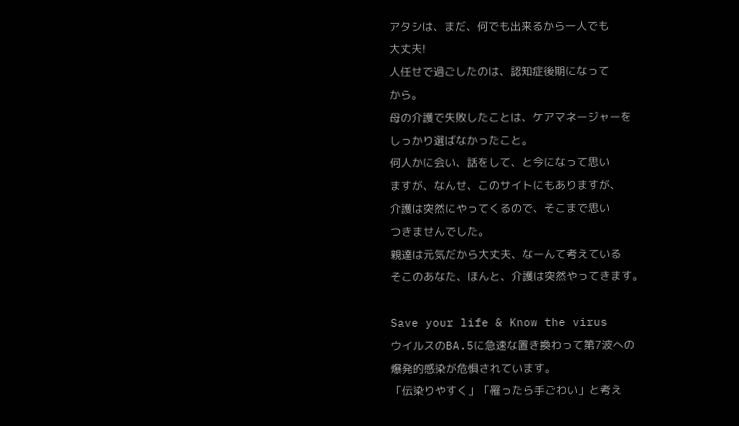アタシは、まだ、何でも出来るから一人でも
大丈夫!
人任せで過ごしたのは、認知症後期になって
から。
母の介護で失敗したことは、ケアマネージャーを
しっかり選ばなかったこと。
何人かに会い、話をして、と今になって思い
ますが、なんせ、このサイトにもありますが、
介護は突然にやってくるので、そこまで思い
つきませんでした。
親達は元気だから大丈夫、なーんて考えている
そこのあなた、ほんと、介護は突然やってきます。

Save your life & Know the virus
ウイルスのBA.5に急速な置き換わって第7波への
爆発的感染が危惧されています。
「伝染りやすく」「罹ったら手ごわい」と考え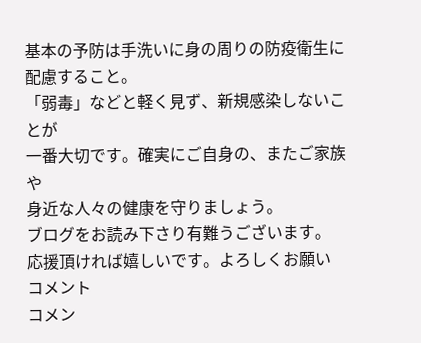基本の予防は手洗いに身の周りの防疫衛生に
配慮すること。
「弱毒」などと軽く見ず、新規感染しないことが
一番大切です。確実にご自身の、またご家族や
身近な人々の健康を守りましょう。
ブログをお読み下さり有難うございます。
応援頂ければ嬉しいです。よろしくお願い
コメント
コメン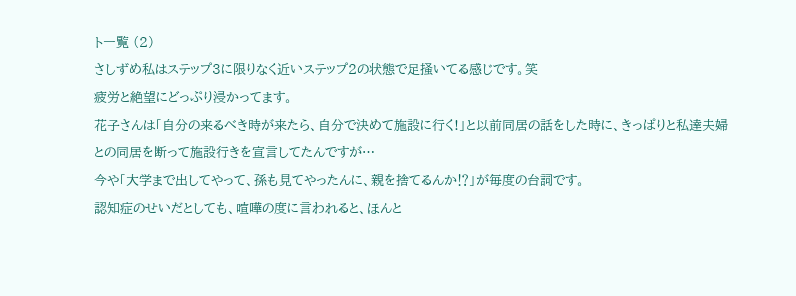ト一覧 (2)
さしずめ私はステップ3に限りなく近いステップ2の状態で足掻いてる感じです。笑
疲労と絶望にどっぷり浸かってます。
花子さんは「自分の来るべき時が来たら、自分で決めて施設に行く!」と以前同居の話をした時に、きっぱりと私達夫婦との同居を断って施設行きを宣言してたんですが…
今や「大学まで出してやって、孫も見てやったんに、親を捨てるんか⁉」が毎度の台詞です。
認知症のせいだとしても、喧嘩の度に言われると、ほんと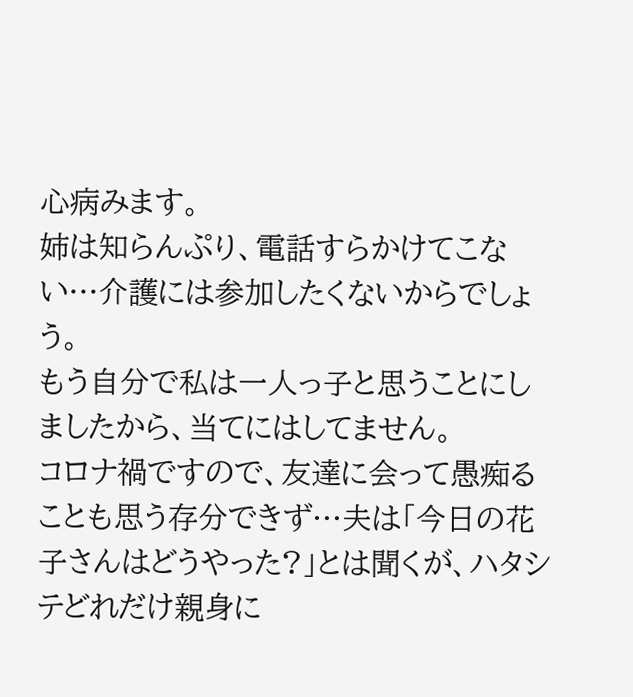心病みます。
姉は知らんぷり、電話すらかけてこない…介護には参加したくないからでしょう。
もう自分で私は一人っ子と思うことにしましたから、当てにはしてません。
コロナ禍ですので、友達に会って愚痴ることも思う存分できず…夫は「今日の花子さんはどうやった?」とは聞くが、ハタシテどれだけ親身に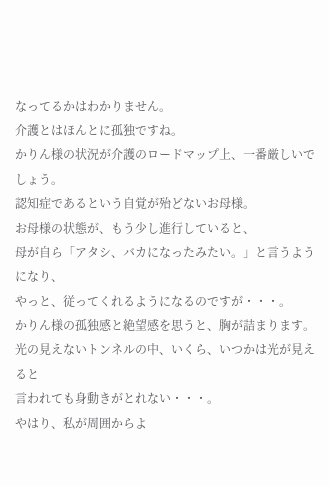なってるかはわかりません。
介護とはほんとに孤独ですね。
かりん様の状況が介護のロードマップ上、一番厳しいでしょう。
認知症であるという自覚が殆どないお母様。
お母様の状態が、もう少し進行していると、
母が自ら「アタシ、バカになったみたい。」と言うようになり、
やっと、従ってくれるようになるのですが・・・。
かりん様の孤独感と絶望感を思うと、胸が詰まります。
光の見えないトンネルの中、いくら、いつかは光が見えると
言われても身動きがとれない・・・。
やはり、私が周囲からよ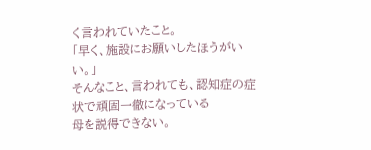く言われていたこと。
「早く、施設にお願いしたほうがいい。」
そんなこと、言われても、認知症の症状で頑固一徹になっている
母を説得できない。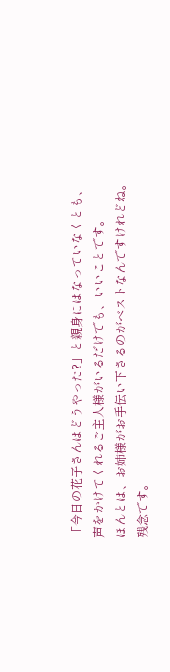「今日の花子さんはどうやった?」と親身にはなっていなくとも、
声をかけてくれるご主人様がいるだけでも、いいことです。
ほんとは、お姉様がお手伝い下さるのがベストなんですけれどね。
残念です。